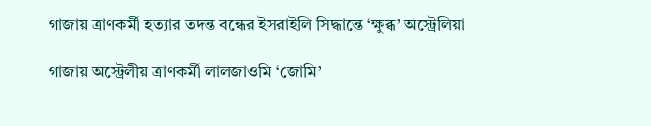গাজায় ত্রাণকর্মী হত্যার তদন্ত বন্ধের ইসরাইলি সিদ্ধান্তে ‘ক্ষুব্ধ’ অস্ট্রেলিয়া

গাজায় অস্ট্রেলীয় ত্রাণকর্মী লালজাওমি ‘জোমি’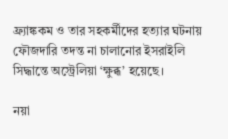ফ্র্যাঙ্ককম ও তার সহকর্মীদের হত্যার ঘটনায় ফৌজদারি তদন্ত না চালানোর ইসরাইলি সিদ্ধান্তে অস্ট্রেলিয়া ‘ক্ষুব্ধ’ হয়েছে।

নয়া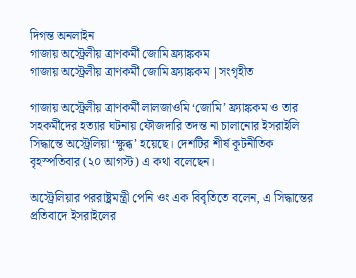দিগন্ত অনলাইন
গাজায় অস্ট্রেলীয় ত্রাণকর্মী জোমি ফ্র্যাঙ্ককম
গাজায় অস্ট্রেলীয় ত্রাণকর্মী জোমি ফ্র্যাঙ্ককম |সংগৃহীত

গাজায় অস্ট্রেলীয় ত্রাণকর্মী লালজাওমি ‘জোমি’ ফ্র্যাঙ্ককম ও তার সহকর্মীদের হত্যার ঘটনায় ফৌজদারি তদন্ত না চালানোর ইসরাইলি সিদ্ধান্তে অস্ট্রেলিয়া ‘ক্ষুব্ধ’ হয়েছে। দেশটির শীর্ষ কূটনীতিক বৃহস্পতিবার (২০ আগস্ট) এ কথা বলেছেন।

অস্ট্রেলিয়ার পররাষ্ট্রমন্ত্রী পেনি ওং এক বিবৃতিতে বলেন, এ সিদ্ধান্তের প্রতিবাদে ইসরাইলের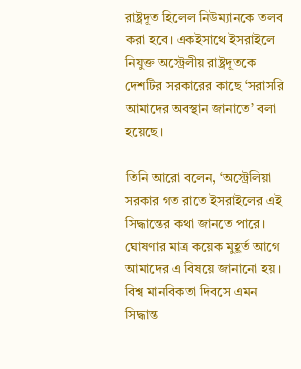রাষ্ট্রদূত হিলেল নিউম্যানকে তলব করা হবে। একইসাথে ইসরাইলে নিযুক্ত অস্ট্রেলীয় রাষ্ট্রদূতকে দেশটির সরকারের কাছে ‘সরাসরি আমাদের অবস্থান জানাতে’ বলা হয়েছে।

তিনি আরো বলেন, ‘অস্ট্রেলিয়া সরকার গত রাতে ইসরাইলের এই সিদ্ধান্তের কথা জানতে পারে। ঘোষণার মাত্র কয়েক মুহূর্ত আগে আমাদের এ বিষয়ে জানানো হয়। বিশ্ব মানবিকতা দিবসে এমন সিদ্ধান্ত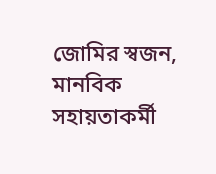জোমির স্বজন, মানবিক সহায়তাকর্মী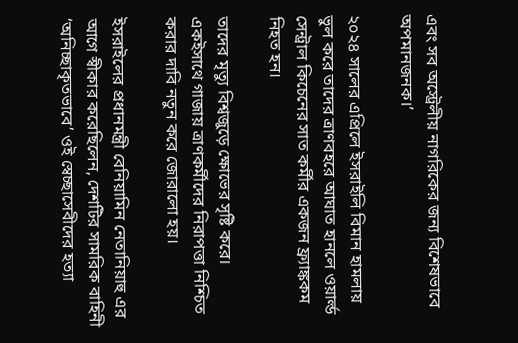এবং সব অস্ট্রেলীয় নাগরিকের জন্য বিশেষভাবে অপমানজনক।’

২০২৪ সালের এপ্রিলে ইসরাইলি বিমান হামলায় ভুল করে তাদের ত্রাণবহরে আঘাত হানলে ওয়ার্ল্ড সেন্ট্রাল কিচেনের সাত কর্মীর একজন ফ্র্যাঙ্ককম নিহত হন।

তাদের মৃত্যু বিশ্বজুড়ে ক্ষোভের সৃষ্টি করে। একইসাথে গাজায় ত্রাণকর্মীদের নিরাপত্তা নিশ্চিত করার দাবি নতুন করে জোরালো হয়।

ইসরাইলের প্রধানমন্ত্রী বেনিয়ামিন নেতানিয়াহু এর আগে স্বীকার করেছিলেন, দেশটির সামরিক বাহিনী ‘অনিচ্ছাকৃতভাবে’ ওই স্বেচ্ছাসেবীদের হত্যা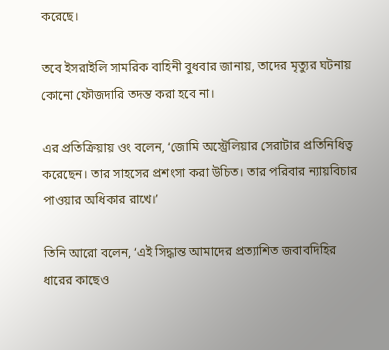করেছে।

তবে ইসরাইলি সামরিক বাহিনী বুধবার জানায়, তাদের মৃত্যুর ঘটনায় কোনো ফৌজদারি তদন্ত করা হবে না।

এর প্রতিক্রিয়ায় ওং বলেন, ‘জোমি অস্ট্রেলিয়ার সেরাটার প্রতিনিধিত্ব করেছেন। তার সাহসের প্রশংসা করা উচিত। তার পরিবার ন্যায়বিচার পাওয়ার অধিকার রাখে।’

তিনি আরো বলেন, ‘এই সিদ্ধান্ত আমাদের প্রত্যাশিত জবাবদিহির ধারের কাছেও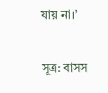যায় না।’

সূত্র: বাসস